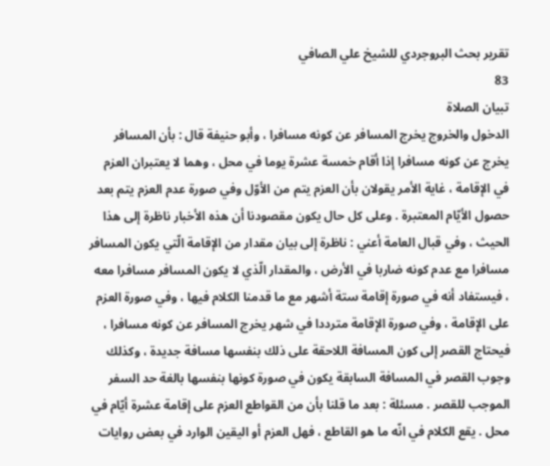تقرير بحث البروجردي للشيخ علي الصافي
83
تبيان الصلاة
الدخول والخروج يخرج المسافر عن كونه مسافرا ، وأبو حنيفة قال : بأن المسافر يخرج عن كونه مسافرا إذا أقام خمسة عشرة يوما في محل ، وهما لا يعتبران العزم في الإقامة ، غاية الأمر يقولان بأن العزم يتم من الأوّل وفي صورة عدم العزم يتم بعد حصول الأيّام المعتبرة . وعلى كل حال يكون مقصودنا أن هذه الأخبار ناظرة إلى هذا الحيث ، وفي قبال العامة أعني : ناظرة إلى بيان مقدار من الإقامة الّتي يكون المسافر مسافرا مع عدم كونه ضاربا في الأرض ، والمقدار الّذي لا يكون المسافر مسافرا معه ، فيستفاد أنه في صورة إقامة ستة أشهر مع ما قدمنا الكلام فيها ، وفي صورة العزم على الإقامة ، وفي صورة الإقامة مترددا في شهر يخرج المسافر عن كونه مسافرا ، فيحتاج القصر إلى كون المسافة اللاحقة على ذلك بنفسها مسافة جديدة ، وكذلك وجوب القصر في المسافة السابقة يكون في صورة كونها بنفسها بالغة حد السفر الموجب للقصر . مسئلة : بعد ما قلنا بأن من القواطع العزم على إقامة عشرة أيّام في محل . يقع الكلام في انّه ما هو القاطع ، فهل العزم أو اليقين الوارد في بعض روايات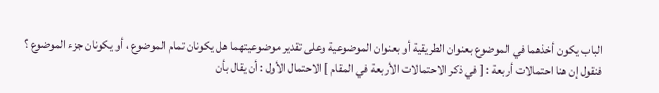الباب يكون أخذهما في الموضوع بعنوان الطريقية أو بعنوان الموضوعية وعلى تقدير موضوعيتهما هل يكونان تمام الموضوع ، أو يكونان جزء الموضوع ؟ فنقول إن هنا احتمالات أربعة : [ في ذكر الاحتمالات الأربعة في المقام ] الاحتمال الأول : أن يقال بأن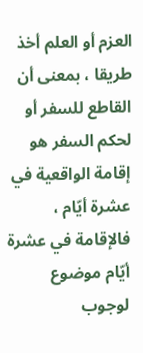العزم أو العلم أخذ طريقا ، بمعنى أن القاطع للسفر أو لحكم السفر هو إقامة الواقعية في عشرة أيّام ، فالإقامة في عشرة أيّام موضوع لوجوب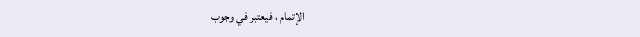الإتمام ، فيعتبر في وجوب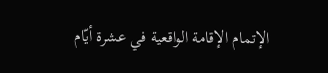الإتمام الإقامة الواقعية في عشرة أيّام